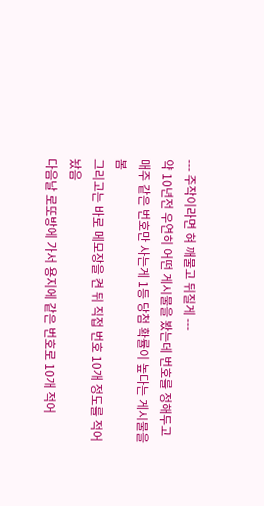--- 주작이라면 혀 깨물고 뒤질게 ---
약 10년전 우연히 어떤 게시물을 봤는데 번호를 정해두고 매주 같은 번호만 사는게 1등 당첨 확률이 높다는 게시물을 봄
그리고는 바로 메모장을 켠 뒤 직접 번호 10개 정도를 적어놨음
다음날 로또방에 가서 용지에 같은 번호로 10개 적어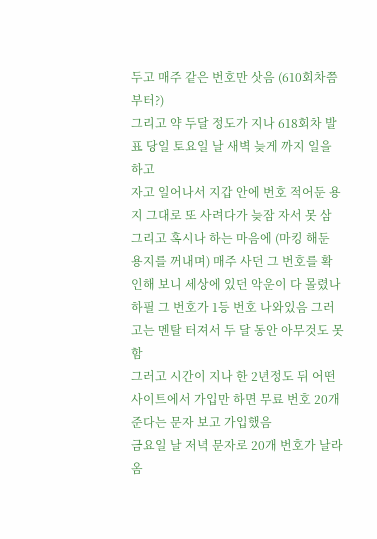두고 매주 같은 번호만 삿음 (610회차쯤부터?)
그리고 약 두달 정도가 지나 618회차 발표 당일 토요일 날 새벽 늦게 까지 일을 하고
자고 일어나서 지갑 안에 번호 적어둔 용지 그대로 또 사려다가 늦잠 자서 못 삼
그리고 혹시나 하는 마음에 (마킹 해둔 용지를 꺼내며) 매주 사던 그 번호를 확인해 보니 세상에 있던 악운이 다 몰렸나
하필 그 번호가 1등 번호 나와있음 그러고는 멘탈 터져서 두 달 동안 아무것도 못함
그러고 시간이 지나 한 2년정도 뒤 어떤 사이트에서 가입만 하면 무료 번호 20개 준다는 문자 보고 가입했음
금요일 날 저녁 문자로 20개 번호가 날라옴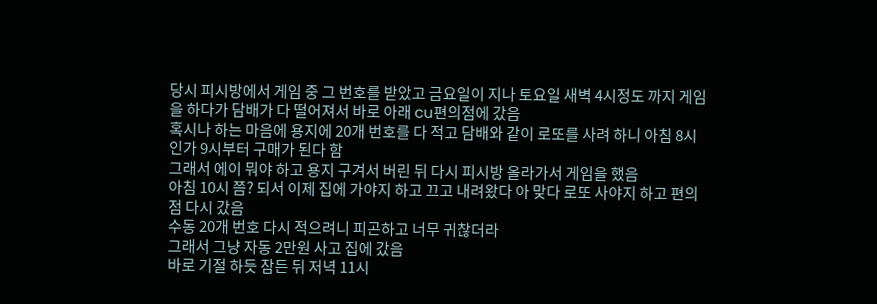당시 피시방에서 게임 중 그 번호를 받았고 금요일이 지나 토요일 새벽 4시정도 까지 게임을 하다가 담배가 다 떨어져서 바로 아래 cu편의점에 갔음
혹시나 하는 마음에 용지에 20개 번호를 다 적고 담배와 같이 로또를 사려 하니 아침 8시인가 9시부터 구매가 된다 함
그래서 에이 뭐야 하고 용지 구겨서 버린 뒤 다시 피시방 올라가서 게임을 했음
아침 10시 쯤? 되서 이제 집에 가야지 하고 끄고 내려왔다 아 맞다 로또 사야지 하고 편의점 다시 갔음
수동 20개 번호 다시 적으려니 피곤하고 너무 귀찮더라
그래서 그냥 자동 2만원 사고 집에 갔음
바로 기절 하듯 잠든 뒤 저녁 11시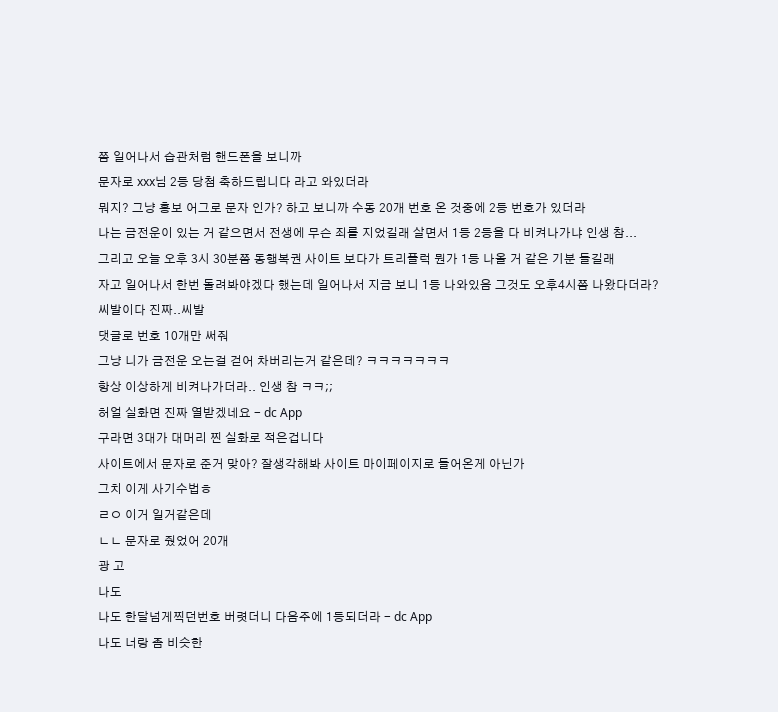쯤 일어나서 습관처럼 핸드폰을 보니까
문자로 xxx님 2등 당첨 축하드립니다 라고 와있더라
뭐지? 그냥 홍보 어그로 문자 인가? 하고 보니까 수동 20개 번호 온 것중에 2등 번호가 있더라
나는 금전운이 있는 거 같으면서 전생에 무슨 죄를 지었길래 살면서 1등 2등을 다 비켜나가냐 인생 참...
그리고 오늘 오후 3시 30분쯤 동행복권 사이트 보다가 트리플럭 뭔가 1등 나올 거 같은 기분 들길래
자고 일어나서 한번 돌려봐야겠다 했는데 일어나서 지금 보니 1등 나와있음 그것도 오후4시쯤 나왔다더라?
씨발이다 진짜..씨발
댓글로 번호 10개만 써줘
그냥 니가 금전운 오는걸 걷어 차버리는거 같은데? ㅋㅋㅋㅋㅋㅋㅋ
항상 이상하게 비켜나가더라.. 인생 참 ㅋㅋ;;
허얼 실화면 진짜 열받겠네요 - dc App
구라면 3대가 대머리 찐 실화로 적은겁니다
사이트에서 문자로 준거 맞아? 잘생각해봐 사이트 마이페이지로 들어온게 아닌가
그치 이게 사기수법ㅎ
ㄹㅇ 이거 일거같은데
ㄴㄴ 문자로 줬었어 20개
광 고
나도
나도 한달넘게찍던번호 버렷더니 다음주에 1등되더라 - dc App
나도 너랑 좀 비슷한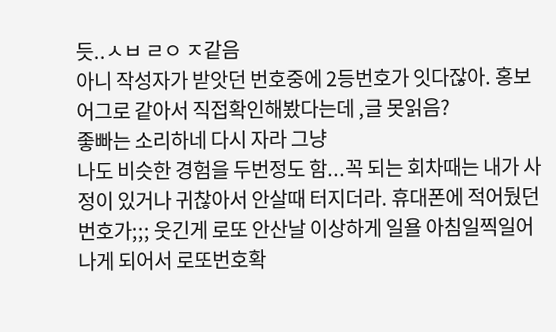듯..ㅅㅂ ㄹㅇ ㅈ같음
아니 작성자가 받앗던 번호중에 2등번호가 잇다잖아. 홍보 어그로 같아서 직접확인해봤다는데 ,글 못읽음?
좋빠는 소리하네 다시 자라 그냥
나도 비슷한 경험을 두번정도 함...꼭 되는 회차때는 내가 사정이 있거나 귀찮아서 안살때 터지더라. 휴대폰에 적어뒀던 번호가;;; 웃긴게 로또 안산날 이상하게 일욜 아침일찍일어나게 되어서 로또번호확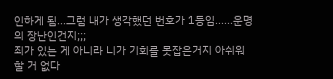인하게 됨...그럼 내가 생각했던 번호가 1등임......운명의 장난인건지;;;
죄가 있는 게 아니라 니가 기회를 못잡은거지 아쉬워 할 거 없다